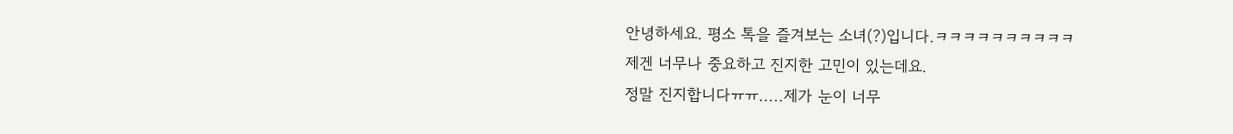안녕하세요. 평소 톡을 즐겨보는 소녀(?)입니다.ㅋㅋㅋㅋㅋㅋㅋㅋㅋㅋ
제겐 너무나 중요하고 진지한 고민이 있는데요.
정말 진지합니다ㅠㅠ.....제가 눈이 너무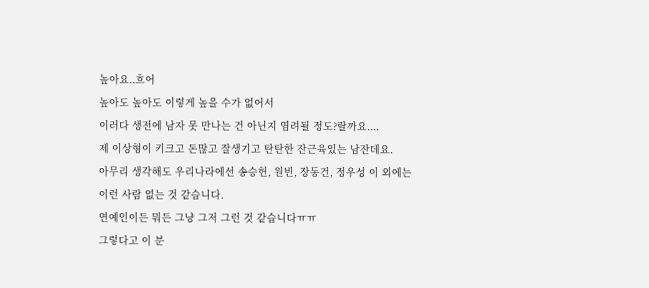높아요..흐어
높아도 높아도 이렇게 높을 수가 없어서
이러다 생전에 남자 못 만나는 건 아닌지 염려될 정도?랄까요....
제 이상형이 키크고 돈많고 잘생기고 탄탄한 잔근육있는 남잔데요.
아무리 생각해도 우리나라에선 송승헌, 원빈, 장동건, 정우성 이 외에는
이런 사람 없는 것 같습니다.
연예인이든 뭐든 그냥 그저 그런 것 같습니다ㅠㅠ
그렇다고 이 분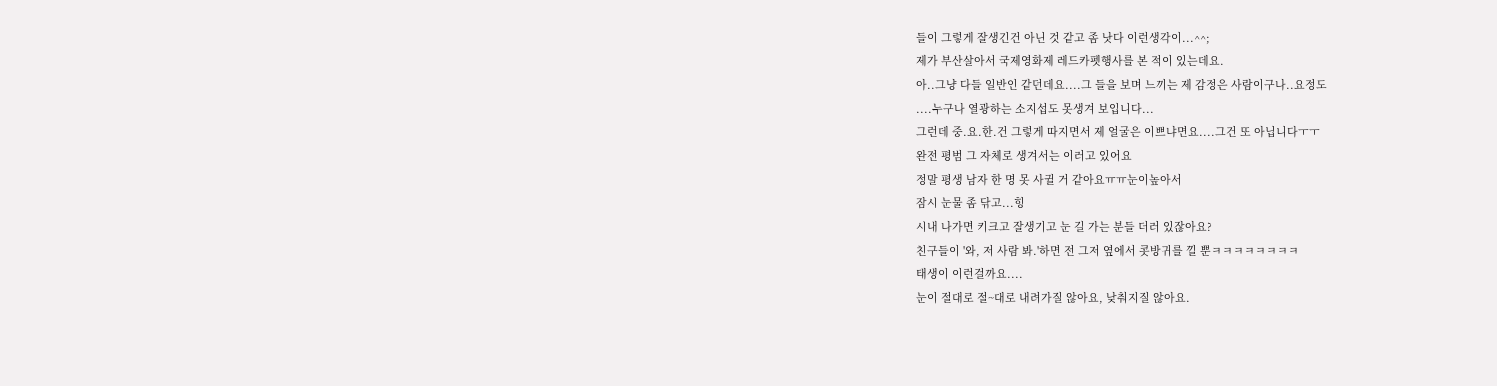들이 그렇게 잘생긴건 아닌 것 같고 좀 낫다 이런생각이...^^;
제가 부산살아서 국제영화제 레드카펫행사를 본 적이 있는데요.
아..그냥 다들 일반인 같던데요....그 들을 보며 느끼는 제 감정은 사람이구나..요정도
....누구나 열광하는 소지섭도 못생겨 보입니다...
그런데 중.요.한.건 그렇게 따지면서 제 얼굴은 이쁘냐면요....그건 또 아닙니다ㅜㅜ
완전 평범 그 자체로 생겨서는 이러고 있어요
정말 평생 남자 한 명 못 사귈 거 같아요ㅠㅠ눈이높아서
잠시 눈물 좀 닦고...힝
시내 나가면 키크고 잘생기고 눈 길 가는 분들 더러 있잖아요?
친구들이 '와, 저 사람 봐.'하면 전 그저 옆에서 콧방귀를 낄 뿐ㅋㅋㅋㅋㅋㅋㅋㅋ
태생이 이런걸까요....
눈이 절대로 절~대로 내려가질 않아요, 낮춰지질 않아요.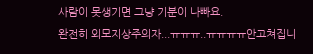사람이 못생기면 그냥 기분이 나빠요.
완전히 외모지상주의자...ㅠㅠㅠ..ㅠㅠㅠㅠ안고쳐집니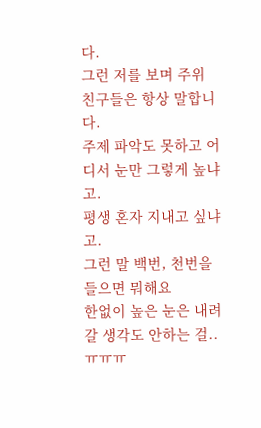다.
그런 저를 보며 주위 친구들은 항상 말합니다.
주제 파악도 못하고 어디서 눈만 그렇게 높냐고.
평생 혼자 지내고 싶냐고.
그런 말 백번, 천번을 들으면 뭐해요
한없이 높은 눈은 내려 갈 생각도 안하는 걸..ㅠㅠㅠ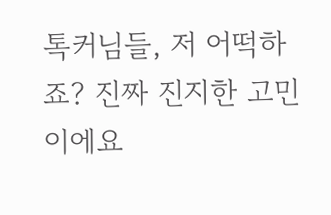톡커님들, 저 어떡하죠? 진짜 진지한 고민이에요